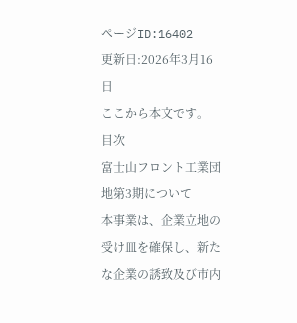ページID:16402
更新日:2026年3月16日
ここから本文です。
目次
富士山フロント工業団地第3期について
本事業は、企業立地の受け皿を確保し、新たな企業の誘致及び市内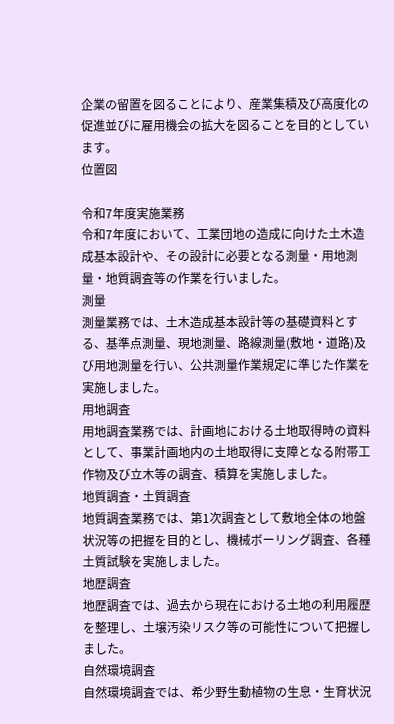企業の留置を図ることにより、産業集積及び高度化の促進並びに雇用機会の拡大を図ることを目的としています。
位置図

令和7年度実施業務
令和7年度において、工業団地の造成に向けた土木造成基本設計や、その設計に必要となる測量・用地測量・地質調査等の作業を行いました。
測量
測量業務では、土木造成基本設計等の基礎資料とする、基準点測量、現地測量、路線測量(敷地・道路)及び用地測量を行い、公共測量作業規定に準じた作業を実施しました。
用地調査
用地調査業務では、計画地における土地取得時の資料として、事業計画地内の土地取得に支障となる附帯工作物及び立木等の調査、積算を実施しました。
地質調査・土質調査
地質調査業務では、第1次調査として敷地全体の地盤状況等の把握を目的とし、機械ボーリング調査、各種土質試験を実施しました。
地歴調査
地歴調査では、過去から現在における土地の利用履歴を整理し、土壌汚染リスク等の可能性について把握しました。
自然環境調査
自然環境調査では、希少野生動植物の生息・生育状況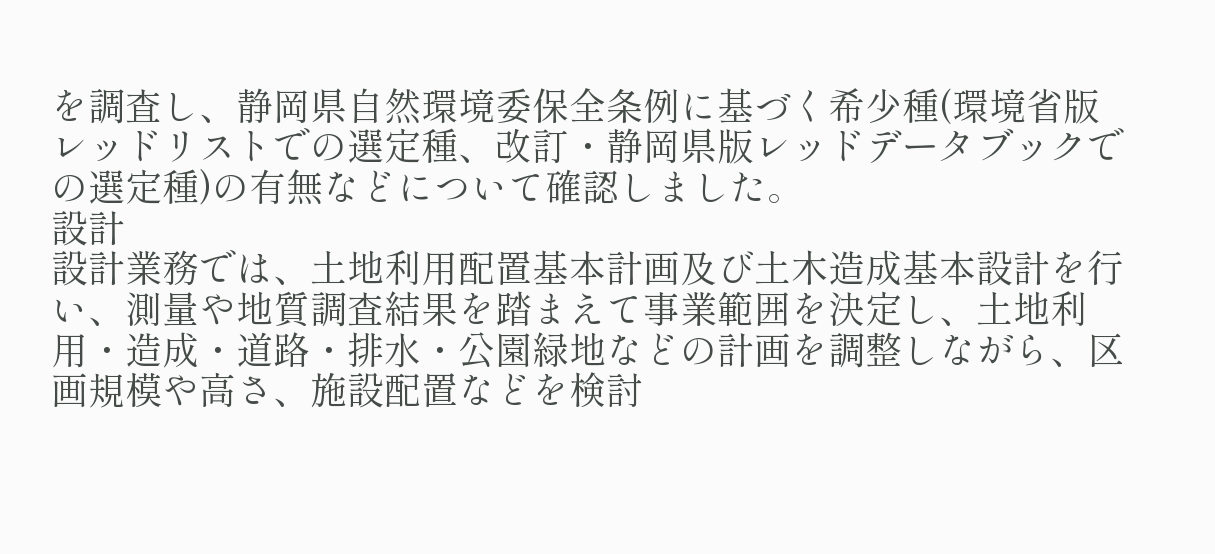を調査し、静岡県自然環境委保全条例に基づく希少種(環境省版レッドリストでの選定種、改訂・静岡県版レッドデータブックでの選定種)の有無などについて確認しました。
設計
設計業務では、土地利用配置基本計画及び土木造成基本設計を行い、測量や地質調査結果を踏まえて事業範囲を決定し、土地利用・造成・道路・排水・公園緑地などの計画を調整しながら、区画規模や高さ、施設配置などを検討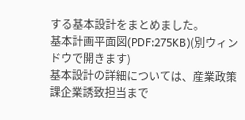する基本設計をまとめました。
基本計画平面図(PDF:275KB)(別ウィンドウで開きます)
基本設計の詳細については、産業政策課企業誘致担当まで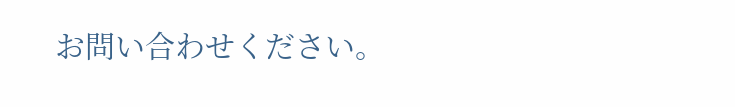お問い合わせください。